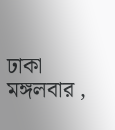ঢাকা মঙ্গলবার ,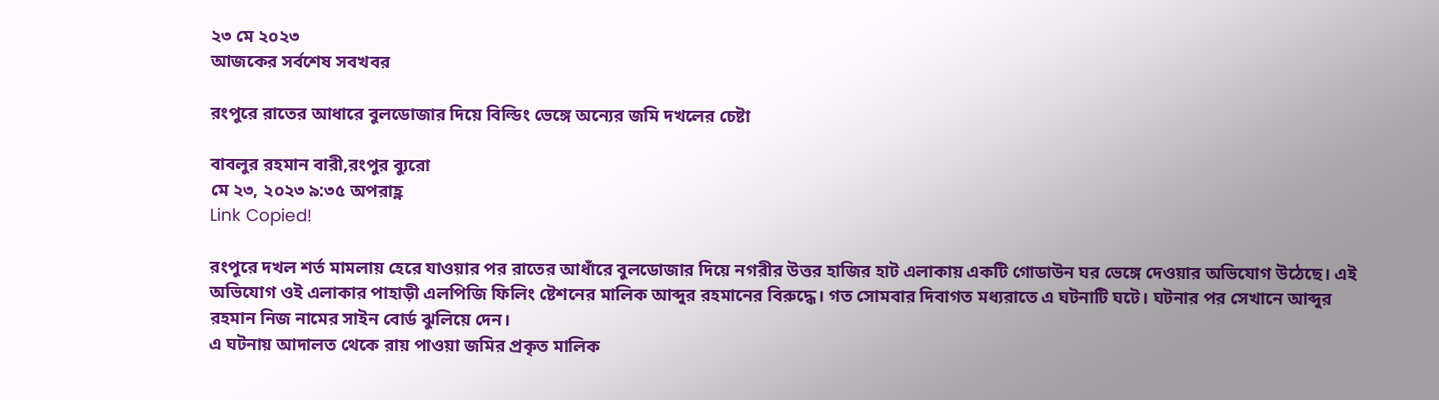২৩ মে ২০২৩
আজকের সর্বশেষ সবখবর

রংপুরে রাতের আধারে বুলডোজার দিয়ে বিল্ডিং ভেঙ্গে অন্যের জমি দখলের চেষ্টা

বাবলুর রহমান বারী,রংপুর ব্যুরো
মে ২৩, ২০২৩ ৯:৩৫ অপরাহ্ণ
Link Copied!

রংপুরে দখল শর্ত মামলায় হেরে যাওয়ার পর রাতের আধাঁরে বুলডোজার দিয়ে নগরীর উত্তর হাজির হাট এলাকায় একটি গোডাউন ঘর ভেঙ্গে দেওয়ার অভিযোগ উঠেছে। এই অভিযোগ ওই এলাকার পাহাড়ী এলপিজি ফিলিং ষ্টেশনের মালিক আব্দুর রহমানের বিরুদ্ধে। গত সোমবার দিবাগত মধ্যরাতে এ ঘটনাটি ঘটে। ঘটনার পর সেখানে আব্দুর রহমান নিজ নামের সাইন বোর্ড ঝুলিয়ে দেন।
এ ঘটনায় আদালত থেকে রায় পাওয়া জমির প্রকৃত মালিক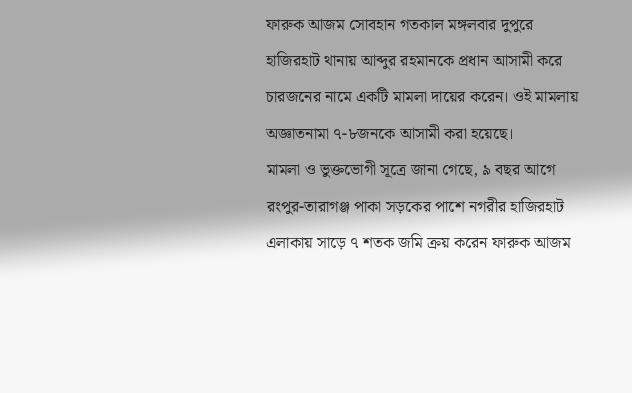ফারুক আজম সোবহান গতকাল মঙ্গলবার দুপুরে হাজিরহাট থানায় আব্দুর রহমানকে প্রধান আসামী করে চারজনের নামে একটি মামলা দায়ের করেন। ওই মামলায় অজ্ঞাতনামা ৭-৮জনকে আসামী করা হয়েছে।
মামলা ও ভুক্তভোগী সূত্রে জানা গেছে, ৯ বছর আগে রংপুর-তারাগঞ্জ পাকা সড়কের পাশে নগরীর হাজিরহাট এলাকায় সাড়ে ৭ শতক জমি ক্রয় করেন ফারুক আজম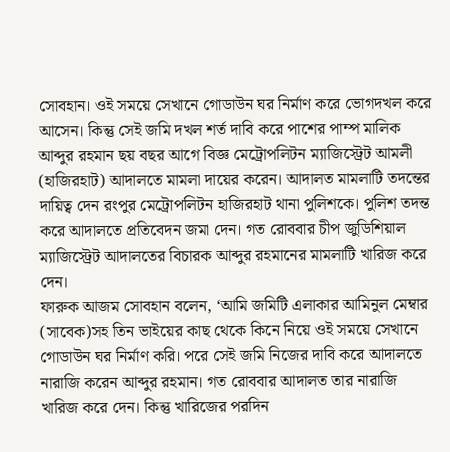সোবহান। ওই সময়ে সেখানে গোডাউন ঘর নির্মাণ করে ভোগদখল করে আসেন। কিন্তু সেই জমি দখল শর্ত দাবি করে পাশের পাম্প মালিক আব্দুর রহমান ছয় বছর আগে বিজ্ঞ মেট্রোপলিটন ম্যাজিস্ট্রেট আমলী (হাজিরহাট) আদালতে মামলা দায়ের করেন। আদালত মামলাটি তদন্তের দায়িত্ব দেন রংপুর মেট্রোপলিটন হাজিরহাট থানা পুলিশকে। পুলিশ তদন্ত করে আদালতে প্রতিবেদন জমা দেন। গত রোববার চীপ জুডিশিয়াল ম্যাজিস্ট্রেট আদালতের বিচারক আব্দুর রহমানের মামলাটি খারিজ করে দেন।
ফারুক আজম সোবহান বলেন, ‘আমি জমিটি এলাকার আমিনুল মেম্বার (সাবেক)সহ তিন ভাইয়ের কাছ থেকে কিনে নিয়ে ওই সময়ে সেখানে গোডাউন ঘর নির্মাণ করি। পরে সেই জমি নিজের দাবি করে আদালতে নারাজি করেন আব্দুর রহমান। গত রোববার আদালত তার নারাজি খারিজ করে দেন। কিন্তু খারিজের পরদিন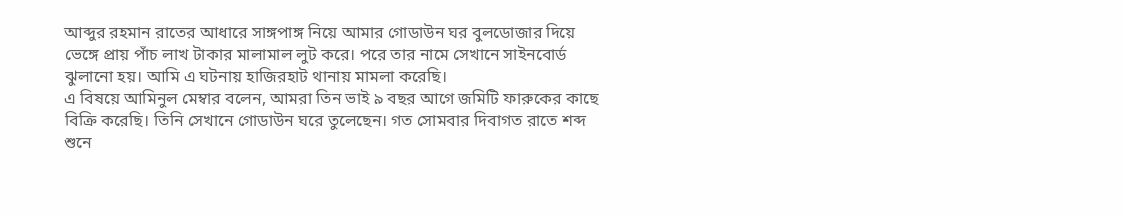আব্দুর রহমান রাতের আধারে সাঙ্গপাঙ্গ নিয়ে আমার গোডাউন ঘর বুলডোজার দিয়ে ভেঙ্গে প্রায় পাঁচ লাখ টাকার মালামাল লুট করে। পরে তার নামে সেখানে সাইনবোর্ড ঝুলানো হয়। আমি এ ঘটনায় হাজিরহাট থানায় মামলা করেছি।
এ বিষয়ে আমিনুল মেম্বার বলেন, আমরা তিন ভাই ৯ বছর আগে জমিটি ফারুকের কাছে বিক্রি করেছি। তিনি সেখানে গোডাউন ঘরে তুলেছেন। গত সোমবার দিবাগত রাতে শব্দ শুনে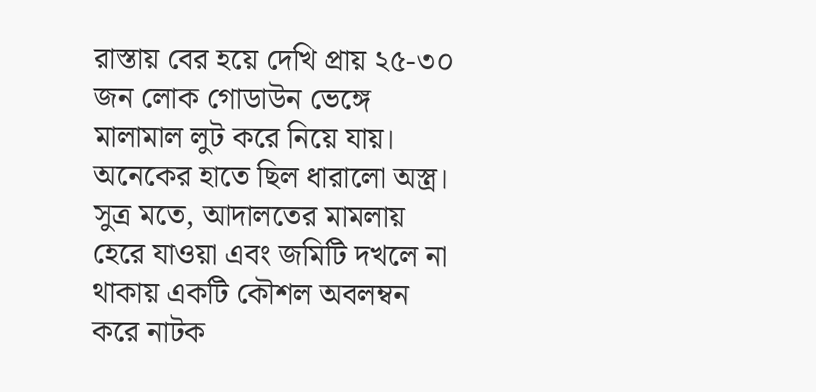রাস্তায় বের হয়ে দেখি প্রায় ২৫-৩০ জন লোক গোডাউন ভেঙ্গে মালামাল লুট করে নিয়ে যায়। অনেকের হাতে ছিল ধারালো অস্ত্র।
সুত্র মতে, আদালতের মামলায় হেরে যাওয়া এবং জমিটি দখলে না থাকায় একটি কৌশল অবলম্বন করে নাটক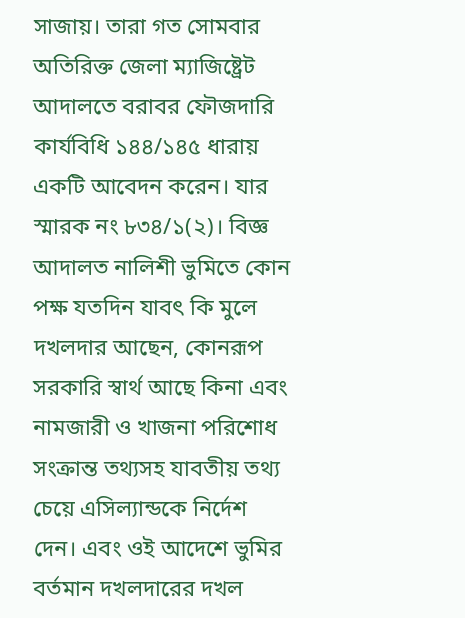সাজায়। তারা গত সোমবার অতিরিক্ত জেলা ম্যাজিষ্ট্রেট আদালতে বরাবর ফৌজদারি কার্যবিধি ১৪৪/১৪৫ ধারায় একটি আবেদন করেন। যার স্মারক নং ৮৩৪/১(২)। বিজ্ঞ আদালত নালিশী ভুমিতে কোন পক্ষ যতদিন যাবৎ কি মুলে দখলদার আছেন, কোনরূপ সরকারি স্বার্থ আছে কিনা এবং নামজারী ও খাজনা পরিশোধ সংক্রান্ত তথ্যসহ যাবতীয় তথ্য চেয়ে এসিল্যান্ডকে নির্দেশ দেন। এবং ওই আদেশে ভুমির বর্তমান দখলদারের দখল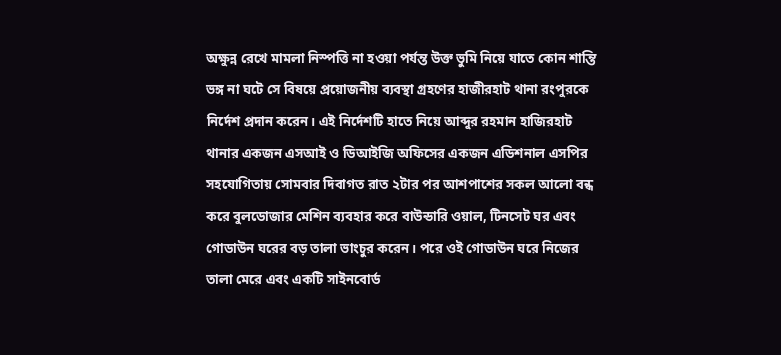অক্ষুন্ন রেখে মামলা নিস্পত্তি না হওয়া পর্যন্ত উক্ত ভুমি নিয়ে যাতে কোন শান্তি ভঙ্গ না ঘটে সে বিষয়ে প্রয়োজনীয় ব্যবস্থা গ্রহণের হাজীরহাট থানা রংপুরকে নির্দেশ প্রদান করেন। এই নির্দেশটি হাতে নিয়ে আব্দুর রহমান হাজিরহাট থানার একজন এসআই ও ডিআইজি অফিসের একজন এডিশনাল এসপির সহযোগিতায় সোমবার দিবাগত রাত ২টার পর আশপাশের সকল আলো বন্ধ করে বুলডোজার মেশিন ব্যবহার করে বাউন্ডারি ওয়াল, টিনসেট ঘর এবং গোডাউন ঘরের বড় তালা ভাংচুর করেন। পরে ওই গোডাউন ঘরে নিজের তালা মেরে এবং একটি সাইনবোর্ড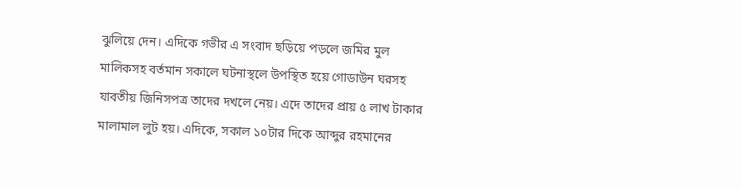ঝুলিয়ে দেন। এদিকে গভীর এ সংবাদ ছড়িয়ে পড়লে জমির মুল মালিকসহ বর্তমান সকালে ঘটনাস্থলে উপস্থিত হয়ে গোডাউন ঘরসহ যাবতীয় জিনিসপত্র তাদের দখলে নেয়। এদে তাদের প্রায় ৫ লাখ টাকার মালামাল লুট হয়। এদিকে, সকাল ১০টার দিকে আব্দুর রহমানের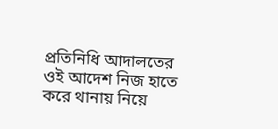প্রতিনিধি আদালতের ওই আদেশ নিজ হাতে করে থানায় নিয়ে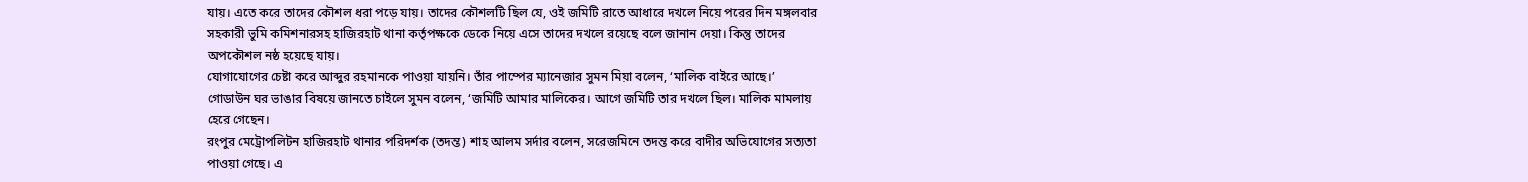যায়। এতে করে তাদের কৌশল ধরা পড়ে যায়। তাদের কৌশলটি ছিল যে, ওই জমিটি রাতে আধারে দখলে নিয়ে পরের দিন মঙ্গলবার সহকারী ভুমি কমিশনারসহ হাজিরহাট থানা কর্তৃপক্ষকে ডেকে নিয়ে এসে তাদের দখলে রয়েছে বলে জানান দেয়া। কিন্তু তাদের অপকৌশল নষ্ঠ হয়েছে যায়।
যোগাযোগের চেষ্টা করে আব্দুর রহমানকে পাওয়া যায়নি। তাঁর পাম্পের ম্যানেজার সুমন মিয়া বলেন, ‘মালিক বাইরে আছে।’ গোডাউন ঘর ভাঙার বিষয়ে জানতে চাইলে সুমন বলেন, ‘জমিটি আমার মালিকের। আগে জমিটি তার দখলে ছিল। মালিক মামলায় হেরে গেছেন।
রংপুর মেট্রোপলিটন হাজিরহাট থানার পরিদর্শক (তদন্ত) শাহ আলম সর্দার বলেন, সরেজমিনে তদন্ত করে বাদীর অভিযোগের সত্যতা পাওয়া গেছে। এ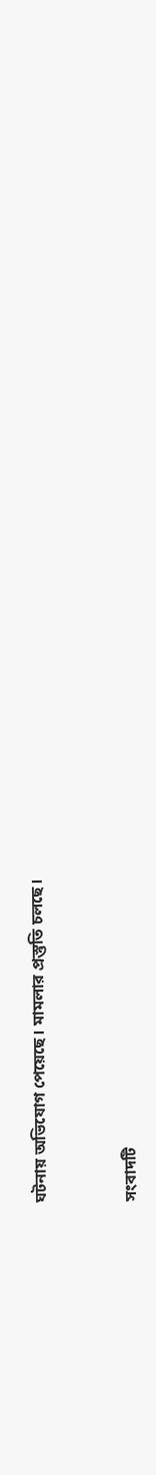ঘটনায় অভিযোগ পেয়েছে। মামলার প্রস্তুতি চলছে।



সংবাদটি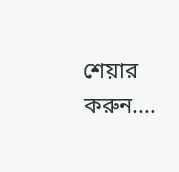শেয়ার করুন....